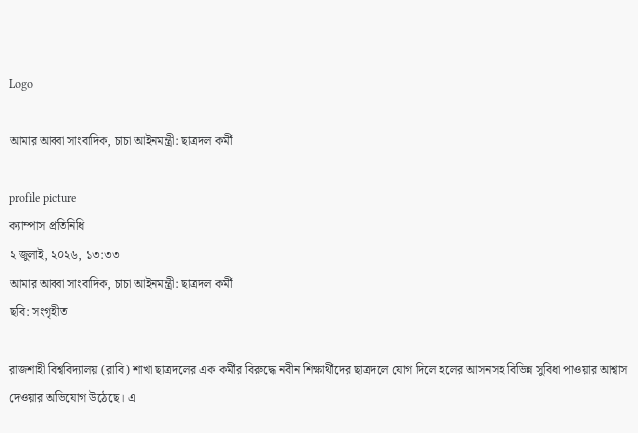Logo

আমার আব্বা সাংবাদিক, চাচা আইনমন্ত্রী: ছাত্রদল কর্মী

profile picture
ক্যাম্পাস প্রতিনিধি
২ জুলাই, ২০২৬, ১৩:৩৩
আমার আব্বা সাংবাদিক, চাচা আইনমন্ত্রী: ছাত্রদল কর্মী
ছবি: সংগৃহীত

রাজশাহী বিশ্ববিদ্যালয় (রাবি) শাখা ছাত্রদলের এক কর্মীর বিরুদ্ধে নবীন শিক্ষার্থীদের ছাত্রদলে যোগ দিলে হলের আসনসহ বিভিন্ন সুবিধা পাওয়ার আশ্বাস দেওয়ার অভিযোগ উঠেছে। এ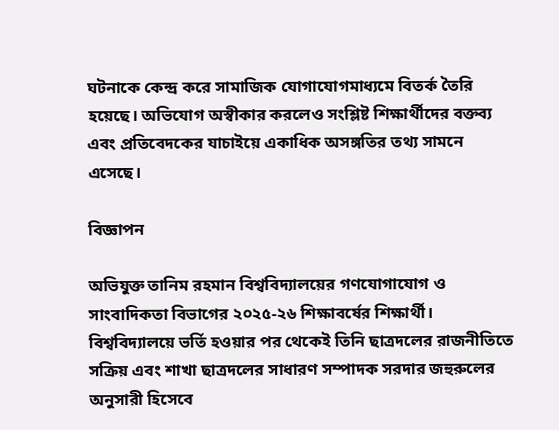ঘটনাকে কেন্দ্র করে সামাজিক যোগাযোগমাধ্যমে বিতর্ক তৈরি হয়েছে। অভিযোগ অস্বীকার করলেও সংশ্লিষ্ট শিক্ষার্থীদের বক্তব্য এবং প্রতিবেদকের যাচাইয়ে একাধিক অসঙ্গতির তথ্য সামনে এসেছে।

বিজ্ঞাপন

অভিযুক্ত তানিম রহমান বিশ্ববিদ্যালয়ের গণযোগাযোগ ও সাংবাদিকতা বিভাগের ২০২৫-২৬ শিক্ষাবর্ষের শিক্ষার্থী। বিশ্ববিদ্যালয়ে ভর্তি হওয়ার পর থেকেই তিনি ছাত্রদলের রাজনীতিতে সক্রিয় এবং শাখা ছাত্রদলের সাধারণ সম্পাদক সরদার জহুরুলের অনুসারী হিসেবে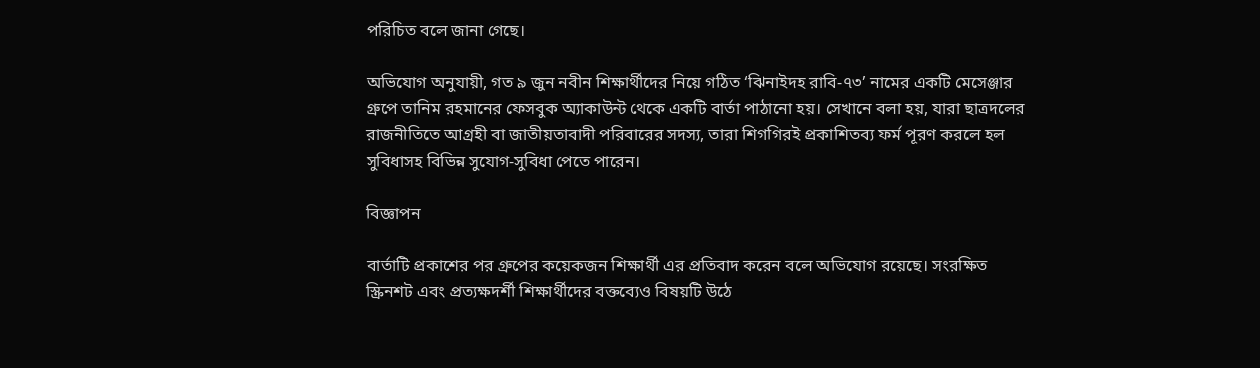পরিচিত বলে জানা গেছে।

অভিযোগ অনুযায়ী, গত ৯ জুন নবীন শিক্ষার্থীদের নিয়ে গঠিত ‘ঝিনাইদহ রাবি-৭৩’ নামের একটি মেসেঞ্জার গ্রুপে তানিম রহমানের ফেসবুক অ্যাকাউন্ট থেকে একটি বার্তা পাঠানো হয়। সেখানে বলা হয়, যারা ছাত্রদলের রাজনীতিতে আগ্রহী বা জাতীয়তাবাদী পরিবারের সদস্য, তারা শিগগিরই প্রকাশিতব্য ফর্ম পূরণ করলে হল সুবিধাসহ বিভিন্ন সুযোগ-সুবিধা পেতে পারেন।

বিজ্ঞাপন

বার্তাটি প্রকাশের পর গ্রুপের কয়েকজন শিক্ষার্থী এর প্রতিবাদ করেন বলে অভিযোগ রয়েছে। সংরক্ষিত স্ক্রিনশট এবং প্রত্যক্ষদর্শী শিক্ষার্থীদের বক্তব্যেও বিষয়টি উঠে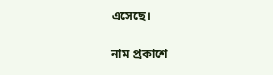এসেছে।

নাম প্রকাশে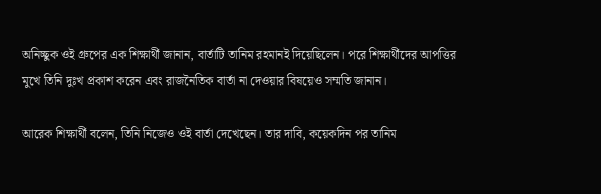অনিচ্ছুক ওই গ্রুপের এক শিক্ষার্থী জানান, বার্তাটি তানিম রহমানই দিয়েছিলেন। পরে শিক্ষার্থীদের আপত্তির মুখে তিনি দুঃখ প্রকাশ করেন এবং রাজনৈতিক বার্তা না দেওয়ার বিষয়েও সম্মতি জানান।

আরেক শিক্ষার্থী বলেন, তিনি নিজেও ওই বার্তা দেখেছেন। তার দাবি, কয়েকদিন পর তানিম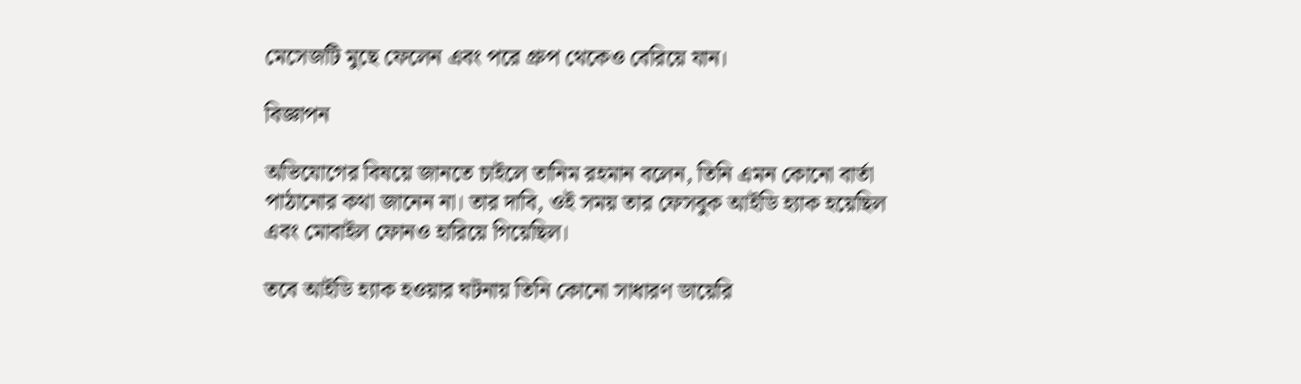মেসেজটি মুছে ফেলেন এবং পরে গ্রুপ থেকেও বেরিয়ে যান।

বিজ্ঞাপন

অভিযোগের বিষয়ে জানতে চাইলে তানিম রহমান বলেন, তিনি এমন কোনো বার্তা পাঠানোর কথা জানেন না। তার দাবি, ওই সময় তার ফেসবুক আইডি হ্যাক হয়েছিল এবং মোবাইল ফোনও হারিয়ে গিয়েছিল।

তবে আইডি হ্যাক হওয়ার ঘটনায় তিনি কোনো সাধারণ ডায়েরি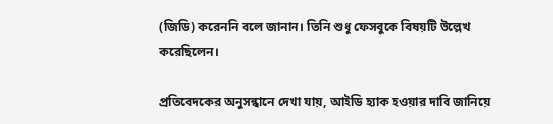(জিডি) করেননি বলে জানান। তিনি শুধু ফেসবুকে বিষয়টি উল্লেখ করেছিলেন।

প্রতিবেদকের অনুসন্ধানে দেখা যায়, আইডি হ্যাক হওয়ার দাবি জানিয়ে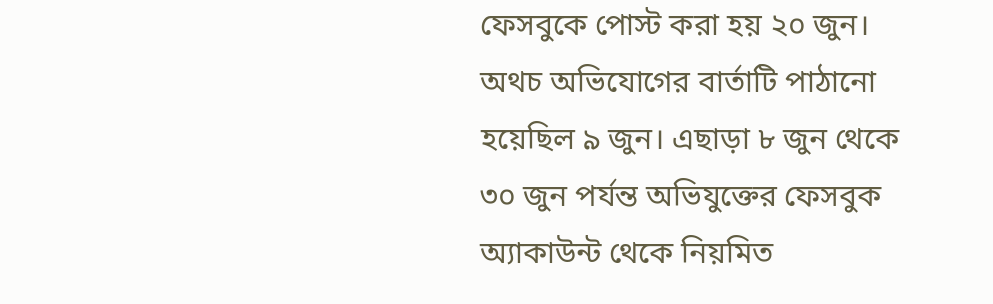ফেসবুকে পোস্ট করা হয় ২০ জুন। অথচ অভিযোগের বার্তাটি পাঠানো হয়েছিল ৯ জুন। এছাড়া ৮ জুন থেকে ৩০ জুন পর্যন্ত অভিযুক্তের ফেসবুক অ্যাকাউন্ট থেকে নিয়মিত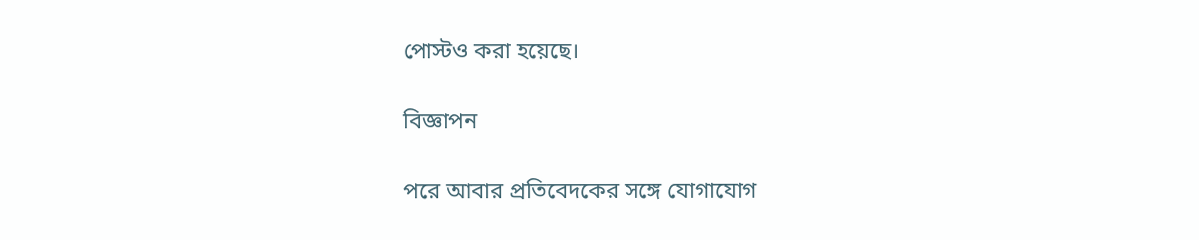পোস্টও করা হয়েছে।

বিজ্ঞাপন

পরে আবার প্রতিবেদকের সঙ্গে যোগাযোগ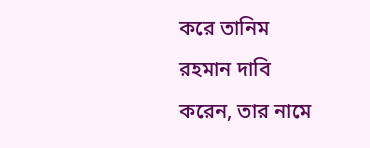করে তানিম রহমান দাবি করেন, তার নামে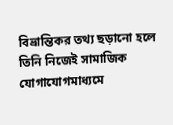বিভ্রান্তিকর তথ্য ছড়ানো হলে তিনি নিজেই সামাজিক যোগাযোগমাধ্যমে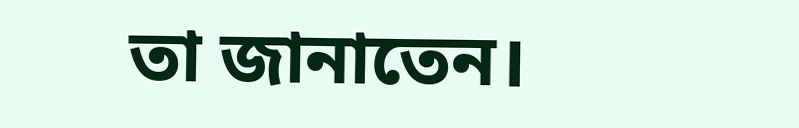তা জানাতেন।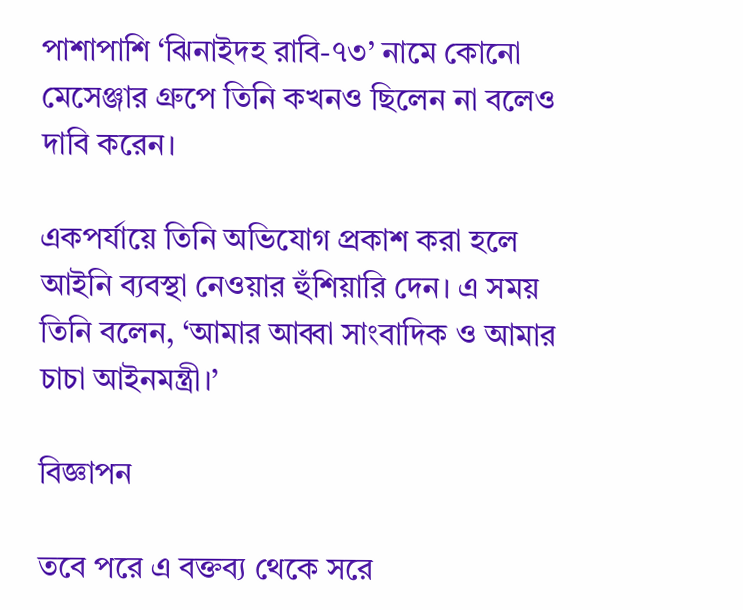পাশাপাশি ‘ঝিনাইদহ রাবি-৭৩’ নামে কোনো মেসেঞ্জার গ্রুপে তিনি কখনও ছিলেন না বলেও দাবি করেন।

একপর্যায়ে তিনি অভিযোগ প্রকাশ করা হলে আইনি ব্যবস্থা নেওয়ার হুঁশিয়ারি দেন। এ সময় তিনি বলেন, ‘আমার আব্বা সাংবাদিক ও আমার চাচা আইনমন্ত্রী।’

বিজ্ঞাপন

তবে পরে এ বক্তব্য থেকে সরে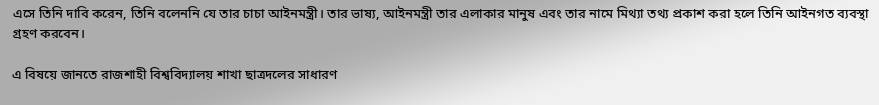এসে তিনি দাবি করেন, তিনি বলেননি যে তার চাচা আইনমন্ত্রী। তার ভাষ্য, আইনমন্ত্রী তার এলাকার মানুষ এবং তার নামে মিথ্যা তথ্য প্রকাশ করা হলে তিনি আইনগত ব্যবস্থা গ্রহণ করবেন।

এ বিষয়ে জানতে রাজশাহী বিশ্ববিদ্যালয় শাখা ছাত্রদলের সাধারণ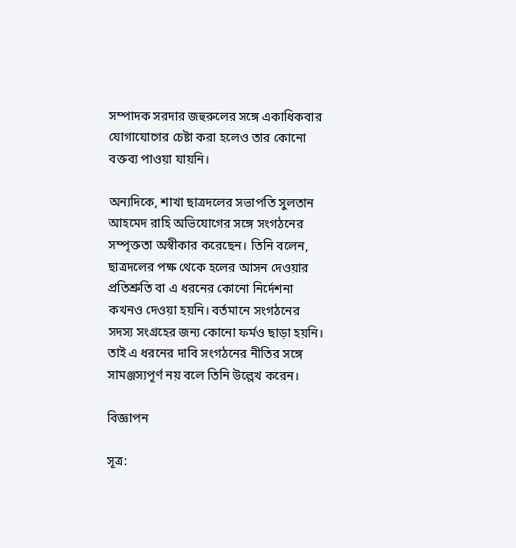সম্পাদক সরদার জহুরুলের সঙ্গে একাধিকবার যোগাযোগের চেষ্টা করা হলেও তার কোনো বক্তব্য পাওয়া যায়নি।

অন্যদিকে, শাখা ছাত্রদলের সভাপতি সুলতান আহমেদ রাহি অভিযোগের সঙ্গে সংগঠনের সম্পৃক্ততা অস্বীকার করেছেন। তিনি বলেন, ছাত্রদলের পক্ষ থেকে হলের আসন দেওয়ার প্রতিশ্রুতি বা এ ধরনের কোনো নির্দেশনা কখনও দেওয়া হয়নি। বর্তমানে সংগঠনের সদস্য সংগ্রহের জন্য কোনো ফর্মও ছাড়া হয়নি। তাই এ ধরনের দাবি সংগঠনের নীতির সঙ্গে সামঞ্জস্যপূর্ণ নয় বলে তিনি উল্লেখ করেন।

বিজ্ঞাপন

সূত্র: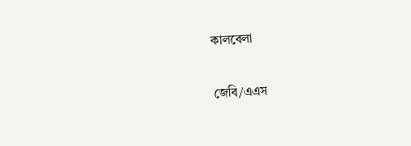কালবেলা

জেবি/এএস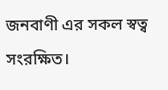জনবাণী এর সকল স্বত্ব সংরক্ষিত।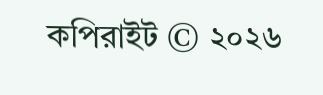কপিরাইট © ২০২৬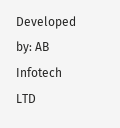Developed by: AB Infotech LTD